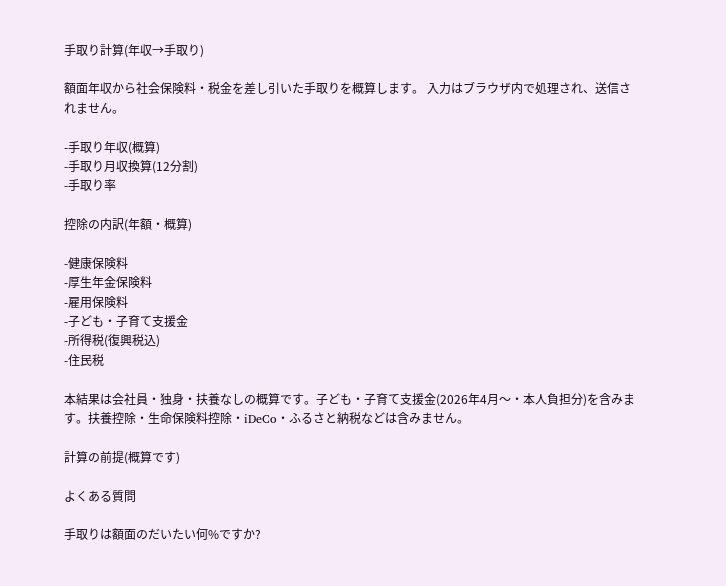手取り計算(年収→手取り)

額面年収から社会保険料・税金を差し引いた手取りを概算します。 入力はブラウザ内で処理され、送信されません。

-手取り年収(概算)
-手取り月収換算(12分割)
-手取り率

控除の内訳(年額・概算)

-健康保険料
-厚生年金保険料
-雇用保険料
-子ども・子育て支援金
-所得税(復興税込)
-住民税

本結果は会社員・独身・扶養なしの概算です。子ども・子育て支援金(2026年4月〜・本人負担分)を含みます。扶養控除・生命保険料控除・iDeCo・ふるさと納税などは含みません。

計算の前提(概算です)

よくある質問

手取りは額面のだいたい何%ですか?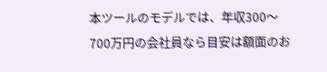本ツールのモデルでは、年収300〜700万円の会社員なら目安は額面のお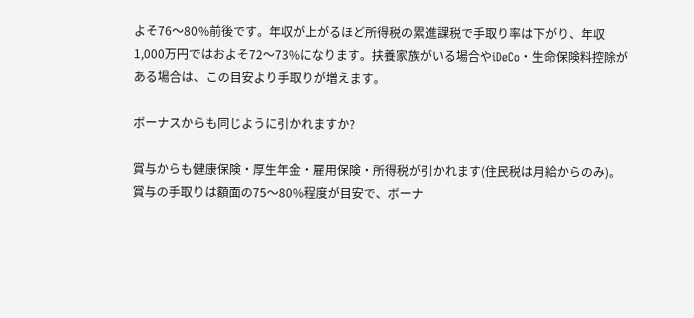よそ76〜80%前後です。年収が上がるほど所得税の累進課税で手取り率は下がり、年収1,000万円ではおよそ72〜73%になります。扶養家族がいる場合やiDeCo・生命保険料控除がある場合は、この目安より手取りが増えます。

ボーナスからも同じように引かれますか?

賞与からも健康保険・厚生年金・雇用保険・所得税が引かれます(住民税は月給からのみ)。賞与の手取りは額面の75〜80%程度が目安で、ボーナ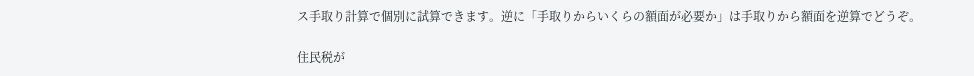ス手取り計算で個別に試算できます。逆に「手取りからいくらの額面が必要か」は手取りから額面を逆算でどうぞ。

住民税が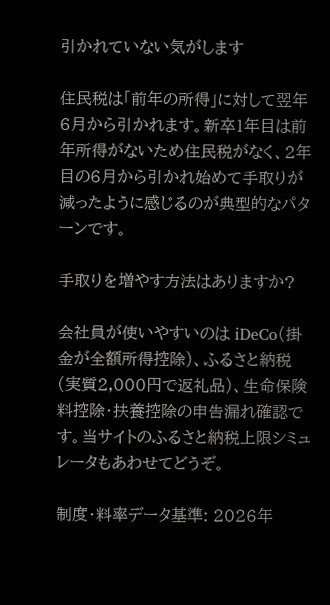引かれていない気がします

住民税は「前年の所得」に対して翌年6月から引かれます。新卒1年目は前年所得がないため住民税がなく、2年目の6月から引かれ始めて手取りが減ったように感じるのが典型的なパターンです。

手取りを増やす方法はありますか?

会社員が使いやすいのは iDeCo(掛金が全額所得控除)、ふるさと納税(実質2,000円で返礼品)、生命保険料控除・扶養控除の申告漏れ確認です。当サイトのふるさと納税上限シミュレータもあわせてどうぞ。

制度・料率データ基準: 2026年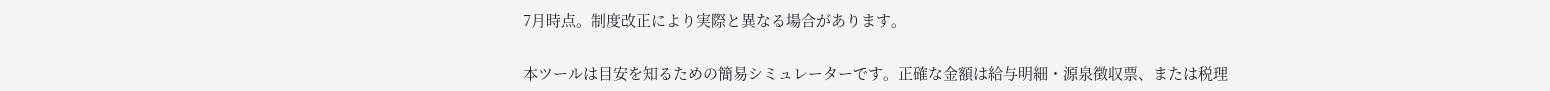7月時点。制度改正により実際と異なる場合があります。

本ツールは目安を知るための簡易シミュレーターです。正確な金額は給与明細・源泉徴収票、または税理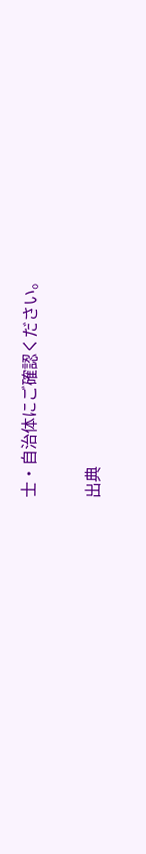士・自治体にご確認ください。

出典